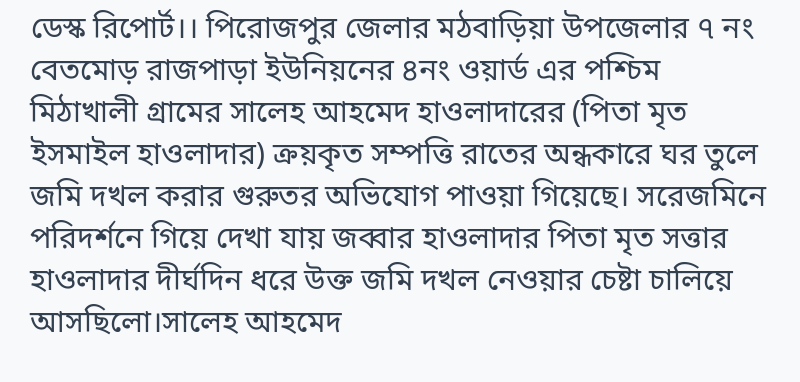ডেস্ক রিপোর্ট।। পিরোজপুর জেলার মঠবাড়িয়া উপজেলার ৭ নং বেতমোড় রাজপাড়া ইউনিয়নের ৪নং ওয়ার্ড এর পশ্চিম মিঠাখালী গ্রামের সালেহ আহমেদ হাওলাদারের (পিতা মৃত ইসমাইল হাওলাদার) ক্রয়কৃত সম্পত্তি রাতের অন্ধকারে ঘর তুলে জমি দখল করার গুরুতর অভিযোগ পাওয়া গিয়েছে। সরেজমিনে পরিদর্শনে গিয়ে দেখা যায় জব্বার হাওলাদার পিতা মৃত সত্তার হাওলাদার দীর্ঘদিন ধরে উক্ত জমি দখল নেওয়ার চেষ্টা চালিয়ে আসছিলো।সালেহ আহমেদ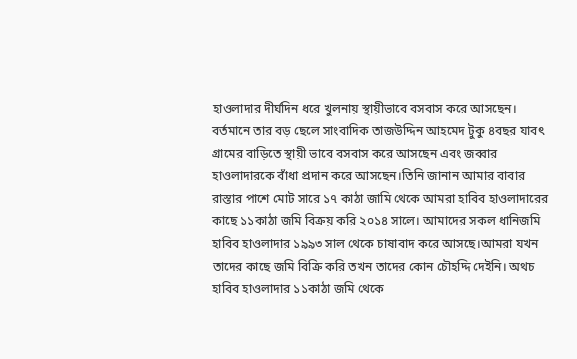হাওলাদার দীর্ঘদিন ধরে খুলনায় স্থায়ীভাবে বসবাস করে আসছেন। বর্তমানে তার বড় ছেলে সাংবাদিক তাজউদ্দিন আহমেদ টুকু ৪বছর যাবৎ গ্রামের বাড়িতে স্থায়ী ভাবে বসবাস করে আসছেন এবং জব্বার হাওলাদারকে বাঁধা প্রদান করে আসছেন।তিনি জানান আমার বাবার রাস্তার পাশে মোট সারে ১৭ কাঠা জামি থেকে আমরা হাবিব হাওলাদারের কাছে ১১কাঠা জমি বিক্রয় করি ২০১৪ সালে। আমাদের সকল ধানিজমি হাবিব হাওলাদার ১৯৯৩ সাল থেকে চাষাবাদ করে আসছে।আমরা যখন তাদের কাছে জমি বিক্রি করি তখন তাদের কোন চৌহদ্দি দেইনি। অথচ হাবিব হাওলাদার ১১কাঠা জমি থেকে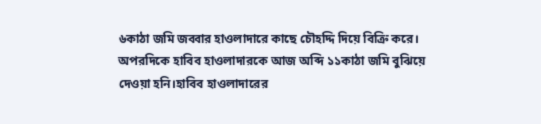৬কাঠা জমি জব্বার হাওলাদারে কাছে চৌহদ্দি দিয়ে বিক্রি করে। অপরদিকে হাবিব হাওলাদারকে আজ অব্দি ১১কাঠা জমি বুঝিয়ে দেওয়া হনি।হাবিব হাওলাদারের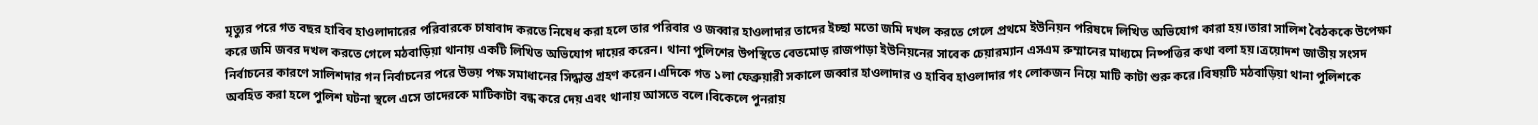মৃত্যুর পরে গত বছর হাবিব হাওলাদারের পরিবারকে চাষাবাদ করতে নিষেধ করা হলে তার পরিবার ও জব্বার হাওলাদার তাদের ইচ্ছা মতো জমি দখল করতে গেলে প্রথমে ইউনিয়ন পরিষদে লিখিত অভিযোগ কারা হয়।তারা সালিশ বৈঠককে উপেক্ষা করে জমি জবর দখল করতে গেলে মঠবাড়িয়া থানায় একটি লিখিত অভিযোগ দায়ের করেন। থানা পুলিশের উপস্থিতে বেতমোড় রাজপাড়া ইউনিয়নের সাবেক চেয়ারম্যান এসএম রুম্মানের মাধ্যমে নিষ্পত্তির কথা বলা হয়।ত্রয়োদশ জাতীয় সংসদ নির্বাচনের কারণে সালিশদার গন নির্বাচনের পরে উভয় পক্ষ সমাধানের সিদ্ধান্ত গ্রহণ করেন।এদিকে গত ১লা ফেব্রুয়ারী সকালে জব্বার হাওলাদার ও হাবিব হাওলাদার গং লোকজন নিয়ে মাটি কাটা শুরু করে।বিষয়টি মঠবাড়িয়া থানা পুলিশকে অবহিত করা হলে পুলিশ ঘটনা স্থলে এসে তাদেরকে মাটিকাটা বন্ধ করে দেয় এবং থানায় আসতে বলে।বিকেলে পুনরায়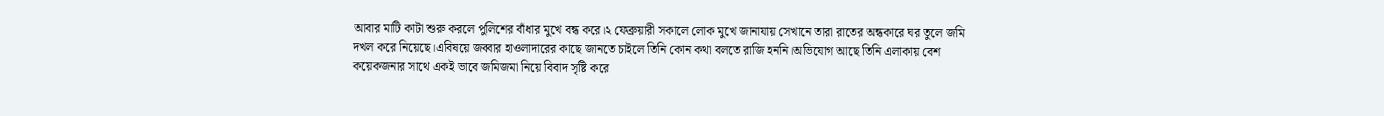আবার মাটি কাটা শুরু করলে পুলিশের বাঁধার মুখে বন্ধ করে।২ ফেব্রুয়ারী সকালে লোক মুখে জানাযায় সেখানে তারা রাতের অন্ধকারে ঘর তুলে জমি দখল করে নিয়েছে।এবিষয়ে জব্বার হাওলাদারের কাছে জানতে চাইলে তিনি কোন কথা বলতে রাজি হননি।অভিযোগ আছে তিনি এলাকায় বেশ কয়েকজনার সাথে একই ভাবে জমিজমা নিয়ে বিবাদ সৃষ্টি করে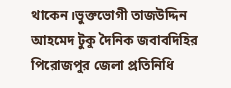থাকেন।ভুক্তভোগী তাজউদ্দিন আহমেদ টুকু দৈনিক জবাবদিহির পিরোজপুর জেলা প্রতিনিধি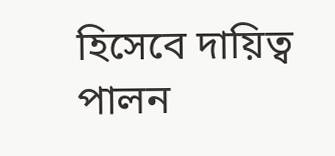হিসেবে দায়িত্ব পালন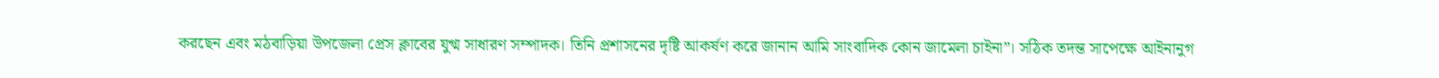করছেন এবং মঠবাড়িয়া উপজেলা প্রেস ক্লাবের যুগ্ম সাধারণ সম্পাদক। তিনি প্রশাসনের দৃষ্টি আকর্ষণ করে জানান আমি সাংবাদিক কোন জামেলা চাইনা”। সঠিক তদন্ত সাপেক্ষে আইনানুগ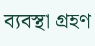ব্যবস্থা গ্রহণ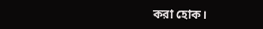করা হোক।